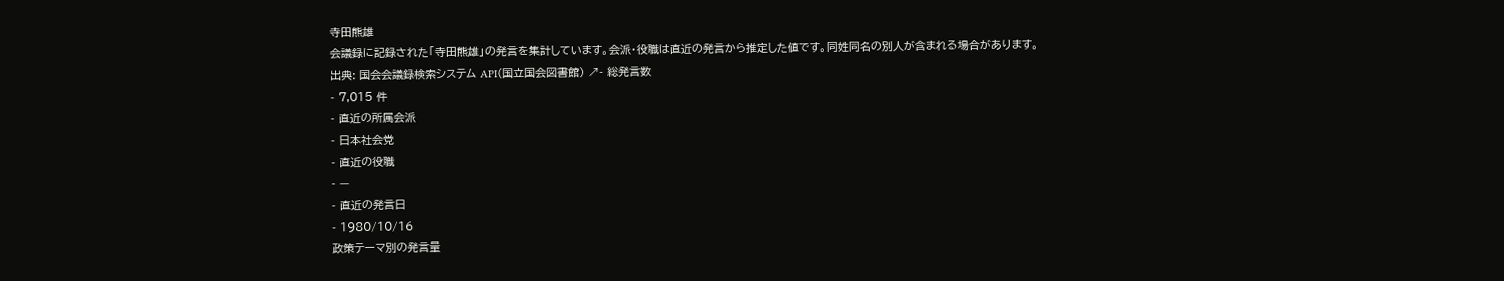寺田熊雄
会議録に記録された「寺田熊雄」の発言を集計しています。会派・役職は直近の発言から推定した値です。同姓同名の別人が含まれる場合があります。
出典: 国会会議録検索システム API(国立国会図書館) ↗- 総発言数
- 7,015 件
- 直近の所属会派
- 日本社会党
- 直近の役職
- —
- 直近の発言日
- 1980/10/16
政策テーマ別の発言量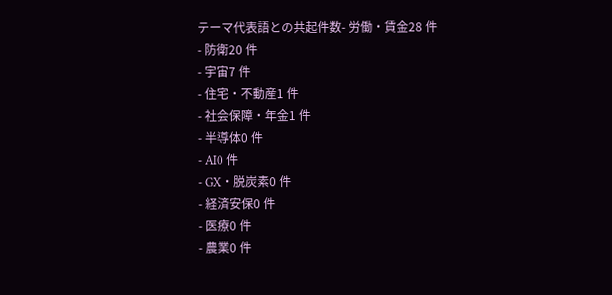テーマ代表語との共起件数- 労働・賃金28 件
- 防衛20 件
- 宇宙7 件
- 住宅・不動産1 件
- 社会保障・年金1 件
- 半導体0 件
- AI0 件
- GX・脱炭素0 件
- 経済安保0 件
- 医療0 件
- 農業0 件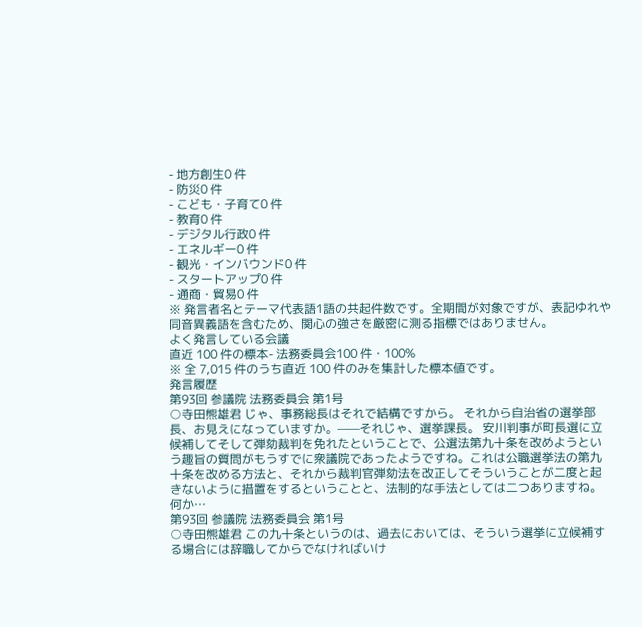- 地方創生0 件
- 防災0 件
- こども・子育て0 件
- 教育0 件
- デジタル行政0 件
- エネルギー0 件
- 観光・インバウンド0 件
- スタートアップ0 件
- 通商・貿易0 件
※ 発言者名とテーマ代表語1語の共起件数です。全期間が対象ですが、表記ゆれや 同音異義語を含むため、関心の強さを厳密に測る指標ではありません。
よく発言している会議
直近 100 件の標本- 法務委員会100 件・100%
※ 全 7,015 件のうち直近 100 件のみを集計した標本値です。
発言履歴
第93回 参議院 法務委員会 第1号
○寺田熊雄君 じゃ、事務総長はそれで結構ですから。 それから自治省の選挙部長、お見えになっていますか。——それじゃ、選挙課長。 安川判事が町長選に立候補してそして弾劾裁判を免れたということで、公選法第九十条を改めようという趣旨の質問がもうすでに衆議院であったようですね。これは公職選挙法の第九十条を改める方法と、それから裁判官弾劾法を改正してそういうことが二度と起きないように措置をするということと、法制的な手法としては二つありますね。何か…
第93回 参議院 法務委員会 第1号
○寺田熊雄君 この九十条というのは、過去においては、そういう選挙に立候補する場合には辞職してからでなければいけ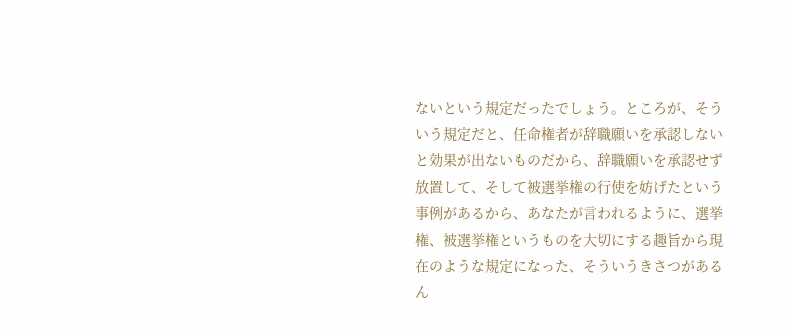ないという規定だったでしょう。ところが、そういう規定だと、任命権者が辞職願いを承認しないと効果が出ないものだから、辞職願いを承認せず放置して、そして被選挙権の行使を妨げたという事例があるから、あなたが言われるように、選挙権、被選挙権というものを大切にする趣旨から現在のような規定になった、そういうきさつがあるん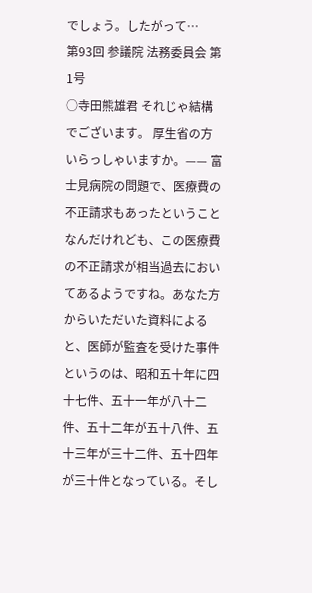でしょう。したがって…
第93回 参議院 法務委員会 第1号
○寺田熊雄君 それじゃ結構でございます。 厚生省の方いらっしゃいますか。—— 富士見病院の問題で、医療費の不正請求もあったということなんだけれども、この医療費の不正請求が相当過去においてあるようですね。あなた方からいただいた資料によると、医師が監査を受けた事件というのは、昭和五十年に四十七件、五十一年が八十二件、五十二年が五十八件、五十三年が三十二件、五十四年が三十件となっている。そし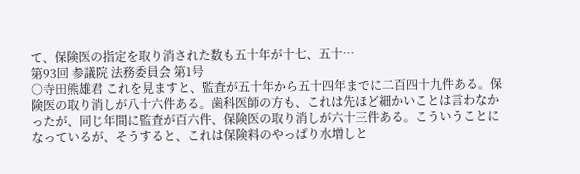て、保険医の指定を取り消された数も五十年が十七、五十…
第93回 参議院 法務委員会 第1号
○寺田熊雄君 これを見ますと、監査が五十年から五十四年までに二百四十九件ある。保険医の取り消しが八十六件ある。歯科医師の方も、これは先ほど細かいことは言わなかったが、同じ年間に監査が百六件、保険医の取り消しが六十三件ある。こういうことになっているが、そうすると、これは保険料のやっぱり水増しと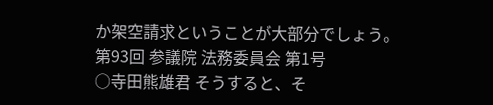か架空請求ということが大部分でしょう。
第93回 参議院 法務委員会 第1号
○寺田熊雄君 そうすると、そ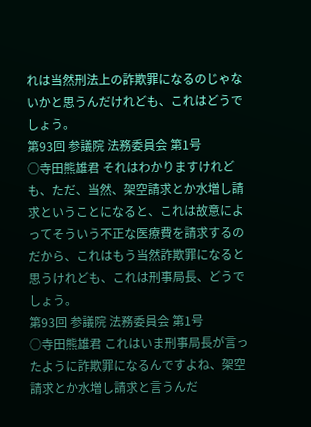れは当然刑法上の詐欺罪になるのじゃないかと思うんだけれども、これはどうでしょう。
第93回 参議院 法務委員会 第1号
○寺田熊雄君 それはわかりますけれども、ただ、当然、架空請求とか水増し請求ということになると、これは故意によってそういう不正な医療費を請求するのだから、これはもう当然詐欺罪になると思うけれども、これは刑事局長、どうでしょう。
第93回 参議院 法務委員会 第1号
○寺田熊雄君 これはいま刑事局長が言ったように詐欺罪になるんですよね、架空請求とか水増し請求と言うんだ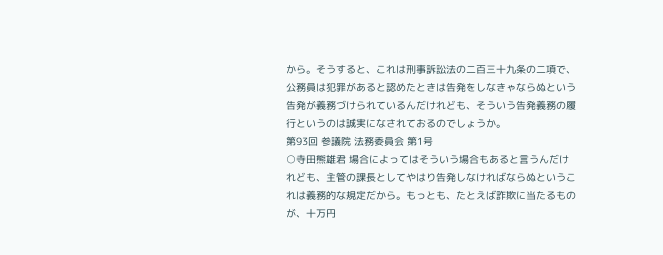から。そうすると、これは刑事訴訟法の二百三十九条の二項で、公務員は犯罪があると認めたときは告発をしなきゃならぬという告発が義務づけられているんだけれども、そういう告発義務の履行というのは誠実になされておるのでしょうか。
第93回 参議院 法務委員会 第1号
○寺田熊雄君 場合によってはそういう場合もあると言うんだけれども、主管の課長としてやはり告発しなければならぬというこれは義務的な規定だから。もっとも、たとえば詐欺に当たるものが、十万円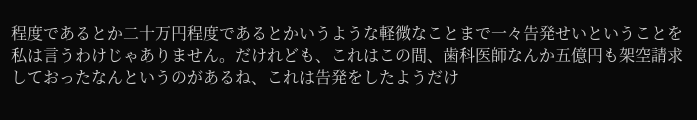程度であるとか二十万円程度であるとかいうような軽微なことまで一々告発せいということを私は言うわけじゃありません。だけれども、これはこの間、歯科医師なんか五億円も架空請求しておったなんというのがあるね、これは告発をしたようだけ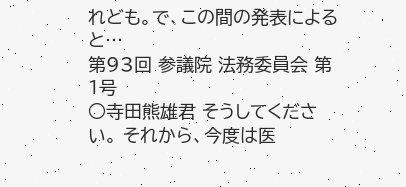れども。で、この間の発表によると…
第93回 参議院 法務委員会 第1号
○寺田熊雄君 そうしてください。 それから、今度は医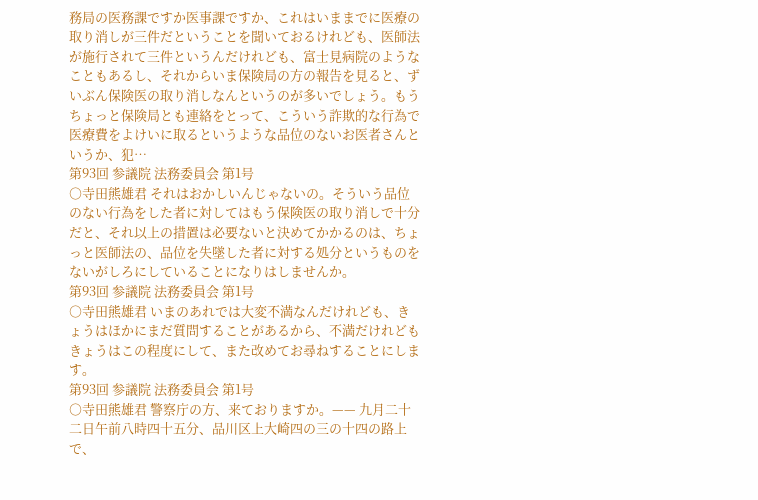務局の医務課ですか医事課ですか、これはいままでに医療の取り消しが三件だということを聞いておるけれども、医師法が施行されて三件というんだけれども、富士見病院のようなこともあるし、それからいま保険局の方の報告を見ると、ずいぶん保険医の取り消しなんというのが多いでしょう。もうちょっと保険局とも連絡をとって、こういう詐欺的な行為で医療費をよけいに取るというような品位のないお医者さんというか、犯…
第93回 参議院 法務委員会 第1号
○寺田熊雄君 それはおかしいんじゃないの。そういう品位のない行為をした者に対してはもう保険医の取り消しで十分だと、それ以上の措置は必要ないと決めてかかるのは、ちょっと医師法の、品位を失墜した者に対する処分というものをないがしろにしていることになりはしませんか。
第93回 参議院 法務委員会 第1号
○寺田熊雄君 いまのあれでは大変不満なんだけれども、きょうはほかにまだ質問することがあるから、不満だけれどもきょうはこの程度にして、また改めてお尋ねすることにします。
第93回 参議院 法務委員会 第1号
○寺田熊雄君 警察庁の方、来ておりますか。—— 九月二十二日午前八時四十五分、品川区上大崎四の三の十四の路上で、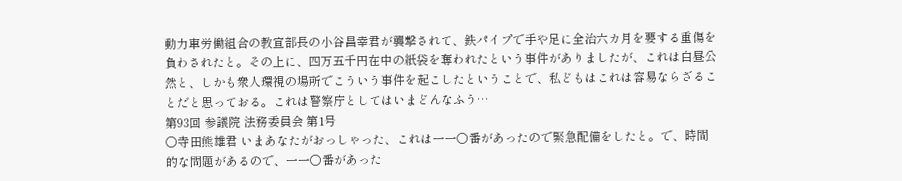動力車労働組合の教宣部長の小谷昌幸君が襲撃されて、鉄パイプで手や足に全治六カ月を要する重傷を負わされたと。その上に、四万五千円在中の紙袋を奪われたという事件がありましたが、これは白昼公然と、しかも衆人環視の場所でこういう事件を起こしたということで、私どもはこれは容易ならざることだと思っておる。これは警察庁としてはいまどんなふう…
第93回 参議院 法務委員会 第1号
○寺田熊雄君 いまあなたがおっしゃった、これは一一〇番があったので緊急配備をしたと。で、時間的な問題があるので、一一〇番があった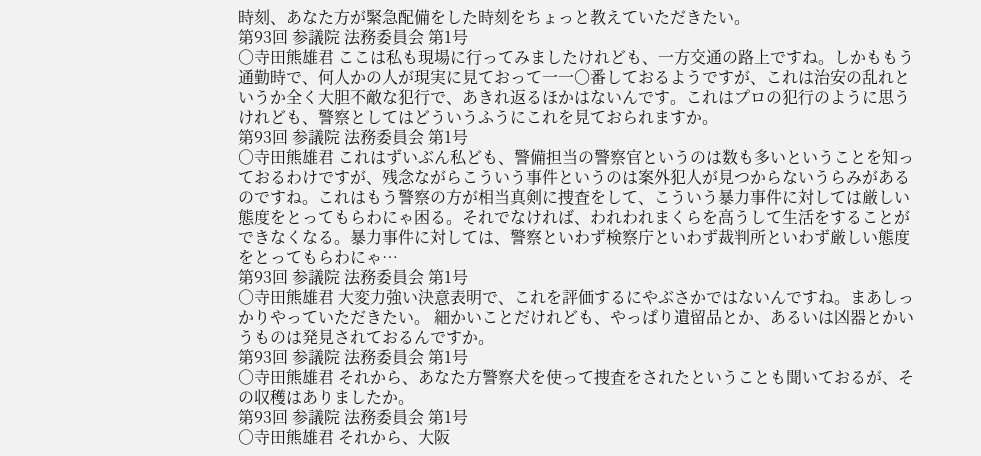時刻、あなた方が緊急配備をした時刻をちょっと教えていただきたい。
第93回 参議院 法務委員会 第1号
○寺田熊雄君 ここは私も現場に行ってみましたけれども、一方交通の路上ですね。しかももう通勤時で、何人かの人が現実に見ておって一一〇番しておるようですが、これは治安の乱れというか全く大胆不敵な犯行で、あきれ返るほかはないんです。これはプロの犯行のように思うけれども、警察としてはどういうふうにこれを見ておられますか。
第93回 参議院 法務委員会 第1号
○寺田熊雄君 これはずいぶん私ども、警備担当の警察官というのは数も多いということを知っておるわけですが、残念ながらこういう事件というのは案外犯人が見つからないうらみがあるのですね。これはもう警察の方が相当真剣に捜査をして、こういう暴力事件に対しては厳しい態度をとってもらわにゃ困る。それでなければ、われわれまくらを高うして生活をすることができなくなる。暴力事件に対しては、警察といわず検察庁といわず裁判所といわず厳しい態度をとってもらわにゃ…
第93回 参議院 法務委員会 第1号
○寺田熊雄君 大変力強い決意表明で、これを評価するにやぶさかではないんですね。まあしっかりやっていただきたい。 細かいことだけれども、やっぱり遺留品とか、あるいは凶器とかいうものは発見されておるんですか。
第93回 参議院 法務委員会 第1号
○寺田熊雄君 それから、あなた方警察犬を使って捜査をされたということも聞いておるが、その収穫はありましたか。
第93回 参議院 法務委員会 第1号
○寺田熊雄君 それから、大阪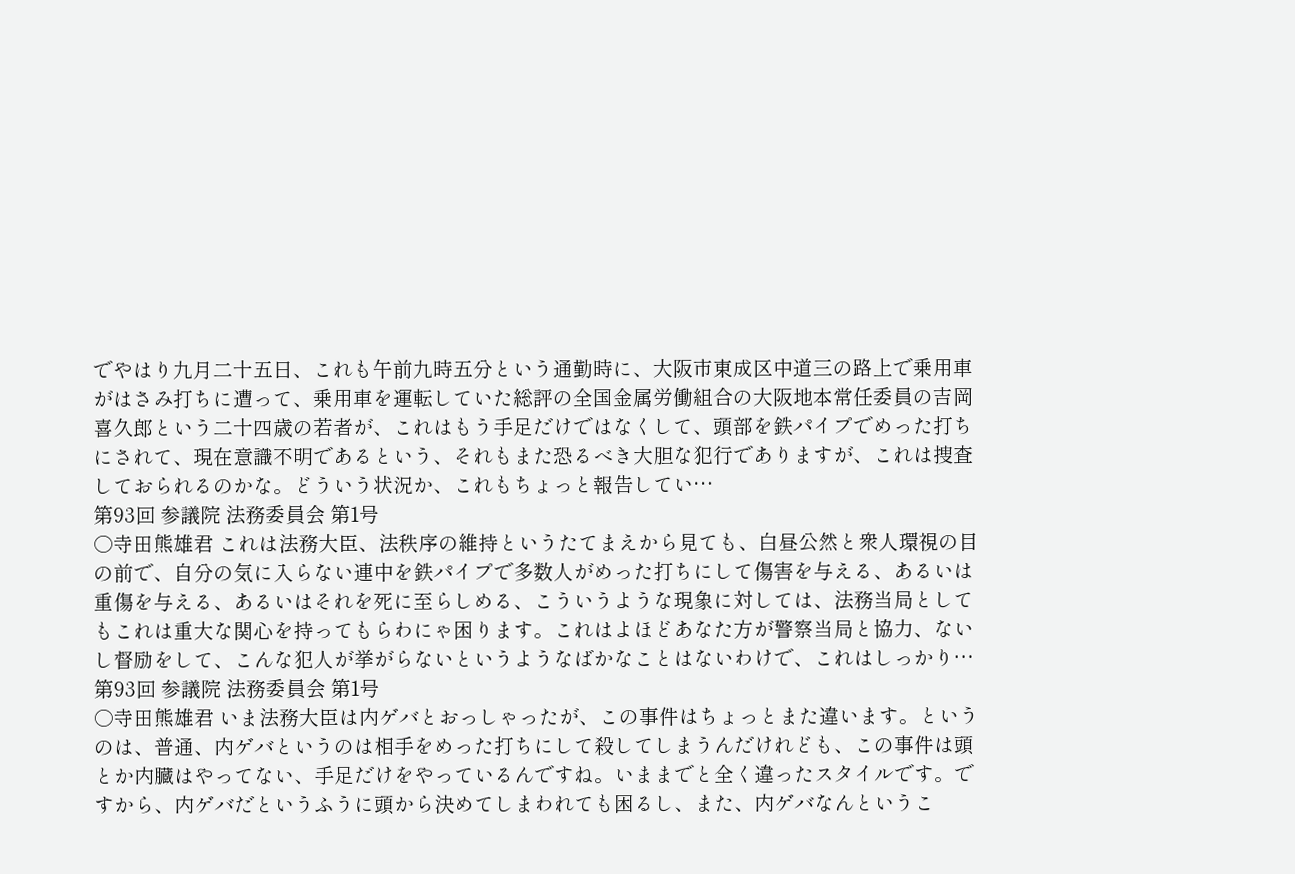でやはり九月二十五日、これも午前九時五分という通勤時に、大阪市東成区中道三の路上で乗用車がはさみ打ちに遭って、乗用車を運転していた総評の全国金属労働組合の大阪地本常任委員の吉岡喜久郎という二十四歳の若者が、これはもう手足だけではなくして、頭部を鉄パイプでめった打ちにされて、現在意識不明であるという、それもまた恐るべき大胆な犯行でありますが、これは捜査しておられるのかな。どういう状況か、これもちょっと報告してい…
第93回 参議院 法務委員会 第1号
○寺田熊雄君 これは法務大臣、法秩序の維持というたてまえから見ても、白昼公然と衆人環視の目の前で、自分の気に入らない連中を鉄パイプで多数人がめった打ちにして傷害を与える、あるいは重傷を与える、あるいはそれを死に至らしめる、こういうような現象に対しては、法務当局としてもこれは重大な関心を持ってもらわにゃ困ります。これはよほどあなた方が警察当局と協力、ないし督励をして、こんな犯人が挙がらないというようなばかなことはないわけで、これはしっかり…
第93回 参議院 法務委員会 第1号
○寺田熊雄君 いま法務大臣は内ゲバとおっしゃったが、この事件はちょっとまた違います。というのは、普通、内ゲバというのは相手をめった打ちにして殺してしまうんだけれども、この事件は頭とか内臓はやってない、手足だけをやっているんですね。いままでと全く違ったスタイルです。ですから、内ゲバだというふうに頭から決めてしまわれても困るし、また、内ゲバなんというこ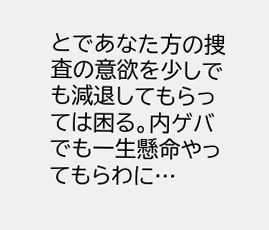とであなた方の捜査の意欲を少しでも減退してもらっては困る。内ゲバでも一生懸命やってもらわに…